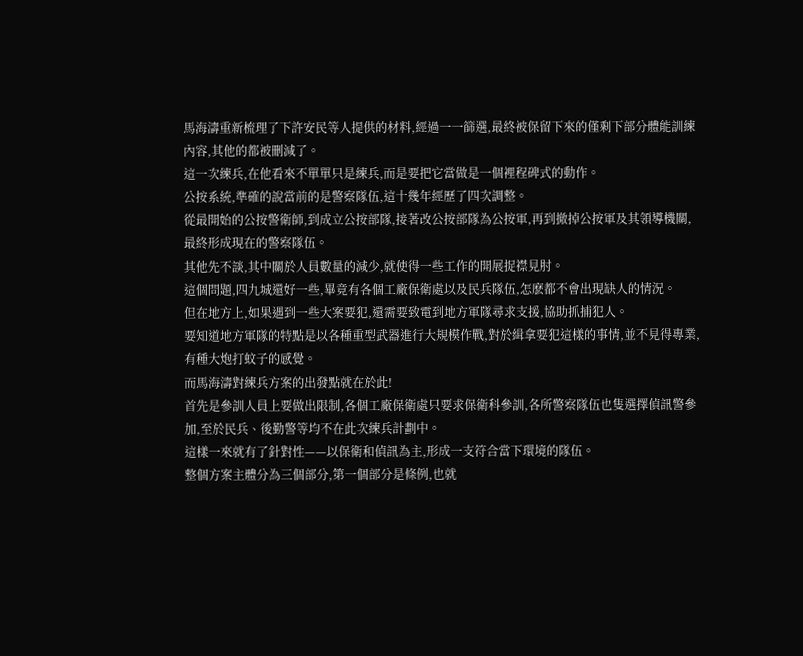馬海濤重新梳理了下許安民等人提供的材料,經過一一篩選,最終被保留下來的僅剩下部分體能訓練內容,其他的都被刪減了。
這一次練兵,在他看來不單單只是練兵,而是要把它當做是一個裡程碑式的動作。
公按系統,準確的說當前的是警察隊伍,這十幾年經歷了四次調整。
從最開始的公按警衛師,到成立公按部隊,接著改公按部隊為公按軍,再到撤掉公按軍及其領導機關,最終形成現在的警察隊伍。
其他先不談,其中關於人員數量的減少,就使得一些工作的開展捉襟見肘。
這個問題,四九城還好一些,畢竟有各個工廠保衛處以及民兵隊伍,怎麽都不會出現缺人的情況。
但在地方上,如果遇到一些大案要犯,還需要致電到地方軍隊尋求支援,協助抓捕犯人。
要知道地方軍隊的特點是以各種重型武器進行大規模作戰,對於緝拿要犯這樣的事情,並不見得專業,有種大炮打蚊子的感覺。
而馬海濤對練兵方案的出發點就在於此!
首先是參訓人員上要做出限制,各個工廠保衛處只要求保衛科參訓,各所警察隊伍也隻選擇偵訊警參加,至於民兵、後勤警等均不在此次練兵計劃中。
這樣一來就有了針對性——以保衛和偵訊為主,形成一支符合當下環境的隊伍。
整個方案主體分為三個部分,第一個部分是條例,也就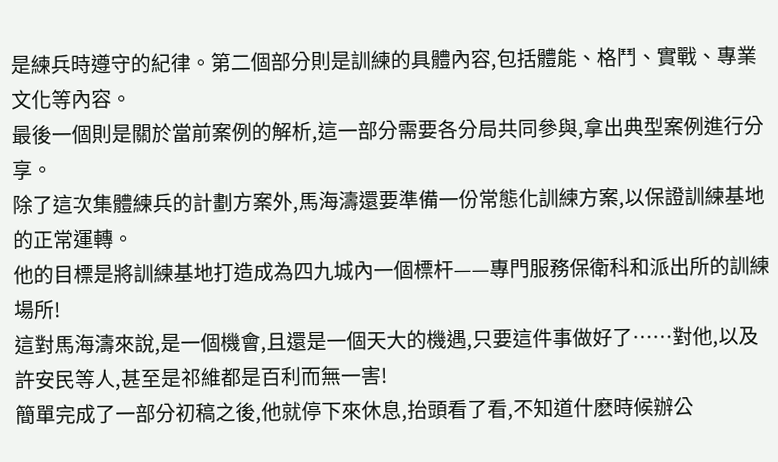是練兵時遵守的紀律。第二個部分則是訓練的具體內容,包括體能、格鬥、實戰、專業文化等內容。
最後一個則是關於當前案例的解析,這一部分需要各分局共同參與,拿出典型案例進行分享。
除了這次集體練兵的計劃方案外,馬海濤還要準備一份常態化訓練方案,以保證訓練基地的正常運轉。
他的目標是將訓練基地打造成為四九城內一個標杆——專門服務保衛科和派出所的訓練場所!
這對馬海濤來說,是一個機會,且還是一個天大的機遇,只要這件事做好了……對他,以及許安民等人,甚至是祁維都是百利而無一害!
簡單完成了一部分初稿之後,他就停下來休息,抬頭看了看,不知道什麽時候辦公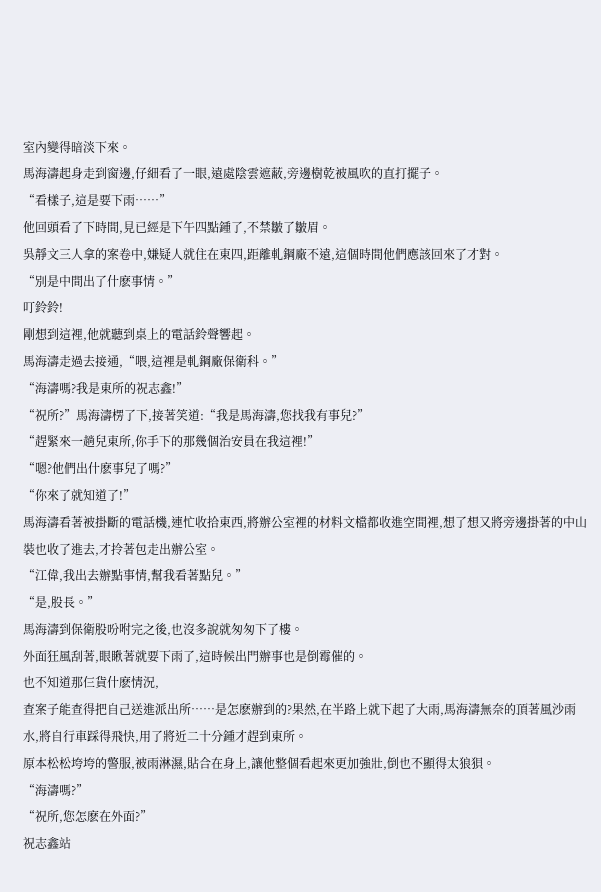室內變得暗淡下來。
馬海濤起身走到窗邊,仔細看了一眼,遠處陰雲遮蔽,旁邊樹乾被風吹的直打擺子。
“看樣子,這是要下雨……”
他回頭看了下時間,見已經是下午四點鍾了,不禁皺了皺眉。
吳靜文三人拿的案卷中,嫌疑人就住在東四,距離軋鋼廠不遠,這個時間他們應該回來了才對。
“別是中間出了什麽事情。”
叮鈴鈴!
剛想到這裡,他就聽到桌上的電話鈴聲響起。
馬海濤走過去接通,“喂,這裡是軋鋼廠保衛科。”
“海濤嗎?我是東所的祝志鑫!”
“祝所?”馬海濤楞了下,接著笑道:“我是馬海濤,您找我有事兒?”
“趕緊來一趟兒東所,你手下的那幾個治安員在我這裡!”
“嗯?他們出什麽事兒了嗎?”
“你來了就知道了!”
馬海濤看著被掛斷的電話機,連忙收拾東西,將辦公室裡的材料文檔都收進空間裡,想了想又將旁邊掛著的中山裝也收了進去,才拎著包走出辦公室。
“江偉,我出去辦點事情,幫我看著點兒。”
“是,股長。”
馬海濤到保衛股吩咐完之後,也沒多說就匆匆下了樓。
外面狂風刮著,眼瞅著就要下雨了,這時候出門辦事也是倒霉催的。
也不知道那仨貨什麽情況,
查案子能查得把自己送進派出所……是怎麽辦到的?果然,在半路上就下起了大雨,馬海濤無奈的頂著風沙雨水,將自行車踩得飛快,用了將近二十分鍾才趕到東所。
原本松松垮垮的警服,被雨淋濕,貼合在身上,讓他整個看起來更加強壯,倒也不顯得太狼狽。
“海濤嗎?”
“祝所,您怎麽在外面?”
祝志鑫站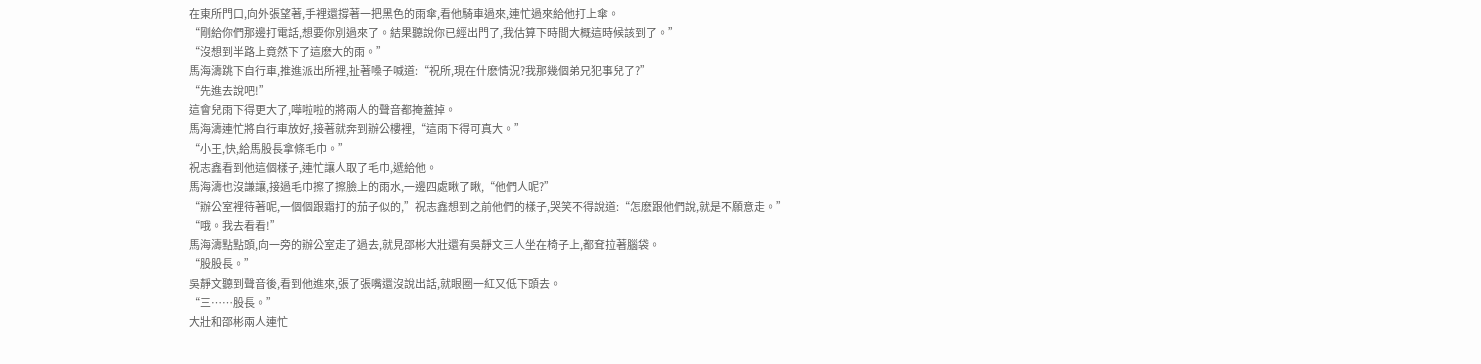在東所門口,向外張望著,手裡還撐著一把黑色的雨傘,看他騎車過來,連忙過來給他打上傘。
“剛給你們那邊打電話,想要你別過來了。結果聽說你已經出門了,我估算下時間大概這時候該到了。”
“沒想到半路上竟然下了這麽大的雨。”
馬海濤跳下自行車,推進派出所裡,扯著嗓子喊道:“祝所,現在什麽情況?我那幾個弟兄犯事兒了?”
“先進去說吧!”
這會兒雨下得更大了,嘩啦啦的將兩人的聲音都掩蓋掉。
馬海濤連忙將自行車放好,接著就奔到辦公樓裡,“這雨下得可真大。”
“小王,快,給馬股長拿條毛巾。”
祝志鑫看到他這個樣子,連忙讓人取了毛巾,遞給他。
馬海濤也沒謙讓,接過毛巾擦了擦臉上的雨水,一邊四處瞅了瞅,“他們人呢?”
“辦公室裡待著呢,一個個跟霜打的茄子似的,”祝志鑫想到之前他們的樣子,哭笑不得說道:“怎麽跟他們說,就是不願意走。”
“哦。我去看看!”
馬海濤點點頭,向一旁的辦公室走了過去,就見邵彬大壯還有吳靜文三人坐在椅子上,都耷拉著腦袋。
“股股長。”
吳靜文聽到聲音後,看到他進來,張了張嘴還沒說出話,就眼圈一紅又低下頭去。
“三……股長。”
大壯和邵彬兩人連忙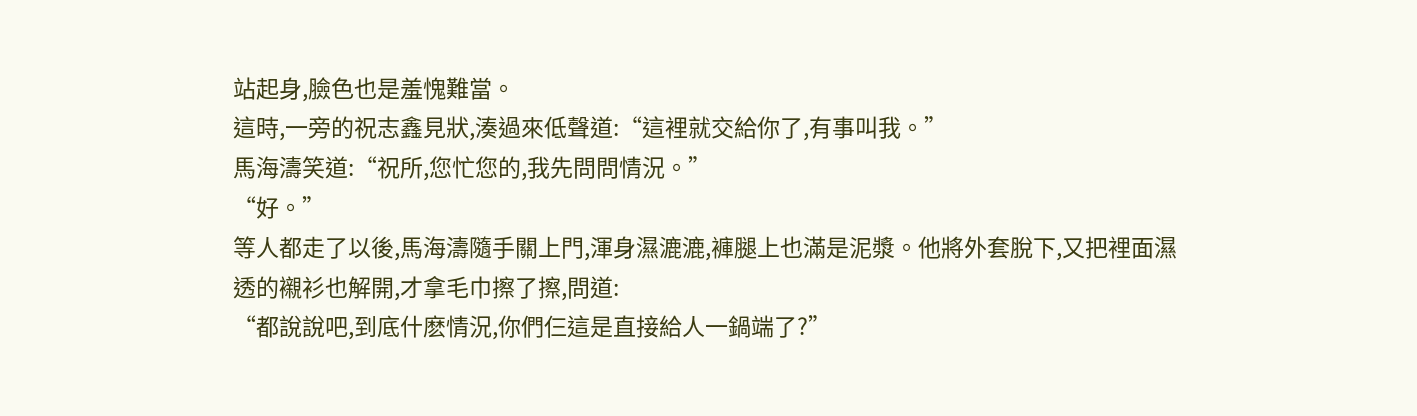站起身,臉色也是羞愧難當。
這時,一旁的祝志鑫見狀,湊過來低聲道:“這裡就交給你了,有事叫我。”
馬海濤笑道:“祝所,您忙您的,我先問問情況。”
“好。”
等人都走了以後,馬海濤隨手關上門,渾身濕漉漉,褲腿上也滿是泥漿。他將外套脫下,又把裡面濕透的襯衫也解開,才拿毛巾擦了擦,問道:
“都說說吧,到底什麽情況,你們仨這是直接給人一鍋端了?”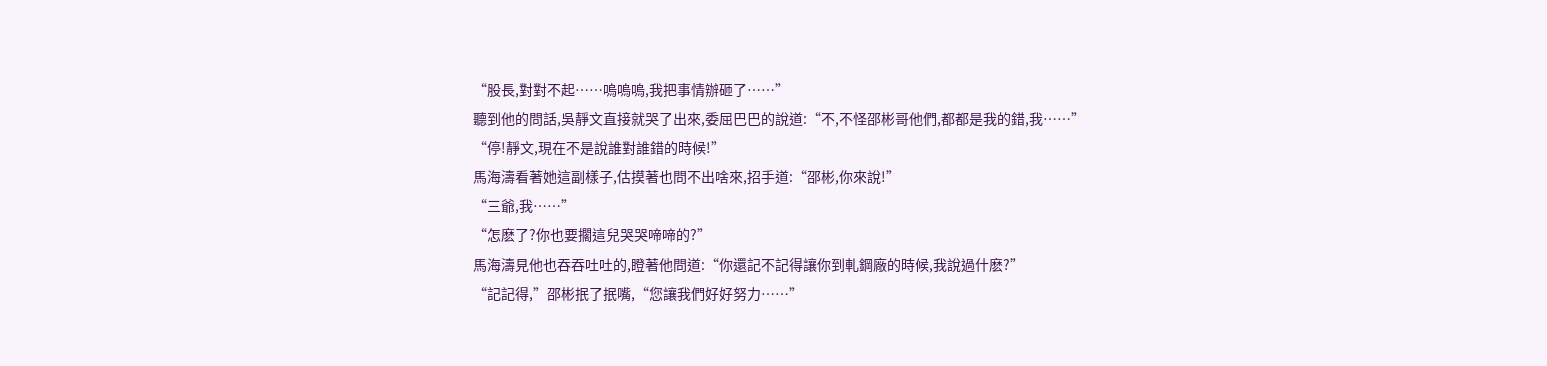“股長,對對不起……嗚嗚嗚,我把事情辦砸了……”
聽到他的問話,吳靜文直接就哭了出來,委屈巴巴的說道:“不,不怪邵彬哥他們,都都是我的錯,我……”
“停!靜文,現在不是說誰對誰錯的時候!”
馬海濤看著她這副樣子,估摸著也問不出啥來,招手道:“邵彬,你來說!”
“三爺,我……”
“怎麽了?你也要擱這兒哭哭啼啼的?”
馬海濤見他也吞吞吐吐的,瞪著他問道:“你還記不記得讓你到軋鋼廠的時候,我說過什麽?”
“記記得,”邵彬抿了抿嘴,“您讓我們好好努力……”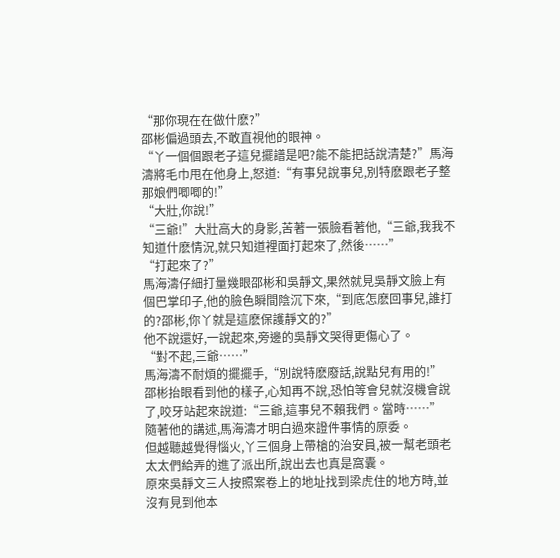“那你現在在做什麽?”
邵彬偏過頭去,不敢直視他的眼神。
“丫一個個跟老子這兒擺譜是吧?能不能把話說清楚?”馬海濤將毛巾甩在他身上,怒道:“有事兒說事兒,別特麽跟老子整那娘們唧唧的!”
“大壯,你說!”
“三爺!”大壯高大的身影,苦著一張臉看著他,“三爺,我我不知道什麽情況,就只知道裡面打起來了,然後……”
“打起來了?”
馬海濤仔細打量幾眼邵彬和吳靜文,果然就見吳靜文臉上有個巴掌印子,他的臉色瞬間陰沉下來,“到底怎麽回事兒,誰打的?邵彬,你丫就是這麽保護靜文的?”
他不說還好,一說起來,旁邊的吳靜文哭得更傷心了。
“對不起,三爺……”
馬海濤不耐煩的擺擺手,“別說特麽廢話,說點兒有用的!”
邵彬抬眼看到他的樣子,心知再不說,恐怕等會兒就沒機會說了,咬牙站起來說道:“三爺,這事兒不賴我們。當時……”
隨著他的講述,馬海濤才明白過來證件事情的原委。
但越聽越覺得惱火,丫三個身上帶槍的治安員,被一幫老頭老太太們給弄的進了派出所,說出去也真是窩囊。
原來吳靜文三人按照案卷上的地址找到梁虎住的地方時,並沒有見到他本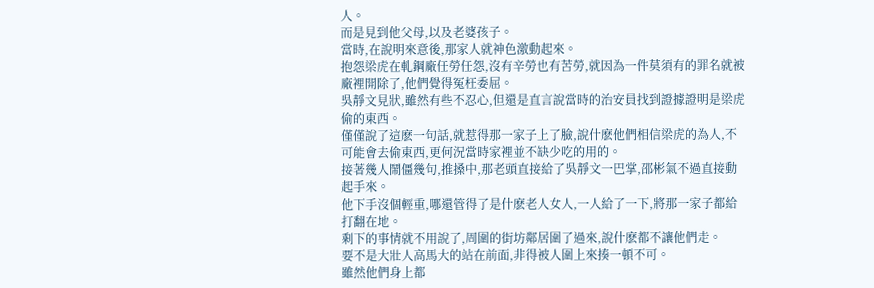人。
而是見到他父母,以及老婆孩子。
當時,在說明來意後,那家人就神色激動起來。
抱怨梁虎在軋鋼廠任勞任怨,沒有辛勞也有苦勞,就因為一件莫須有的罪名就被廠裡開除了,他們覺得冤枉委屈。
吳靜文見狀,雖然有些不忍心,但還是直言說當時的治安員找到證據證明是梁虎偷的東西。
僅僅說了這麽一句話,就惹得那一家子上了臉,說什麽他們相信梁虎的為人,不可能會去偷東西,更何況當時家裡並不缺少吃的用的。
接著幾人鬧僵幾句,推搡中,那老頭直接給了吳靜文一巴掌,邵彬氣不過直接動起手來。
他下手沒個輕重,哪還管得了是什麽老人女人,一人給了一下,將那一家子都給打翻在地。
剩下的事情就不用說了,周圍的街坊鄰居圍了過來,說什麽都不讓他們走。
要不是大壯人高馬大的站在前面,非得被人圍上來揍一頓不可。
雖然他們身上都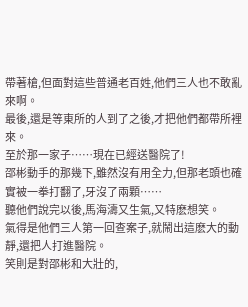帶著槍,但面對這些普通老百姓,他們三人也不敢亂來啊。
最後,還是等東所的人到了之後,才把他們都帶所裡來。
至於那一家子……現在已經送醫院了!
邵彬動手的那幾下,雖然沒有用全力,但那老頭也確實被一拳打翻了,牙沒了兩顆……
聽他們說完以後,馬海濤又生氣,又特麽想笑。
氣得是他們三人第一回查案子,就鬧出這麽大的動靜,還把人打進醫院。
笑則是對邵彬和大壯的,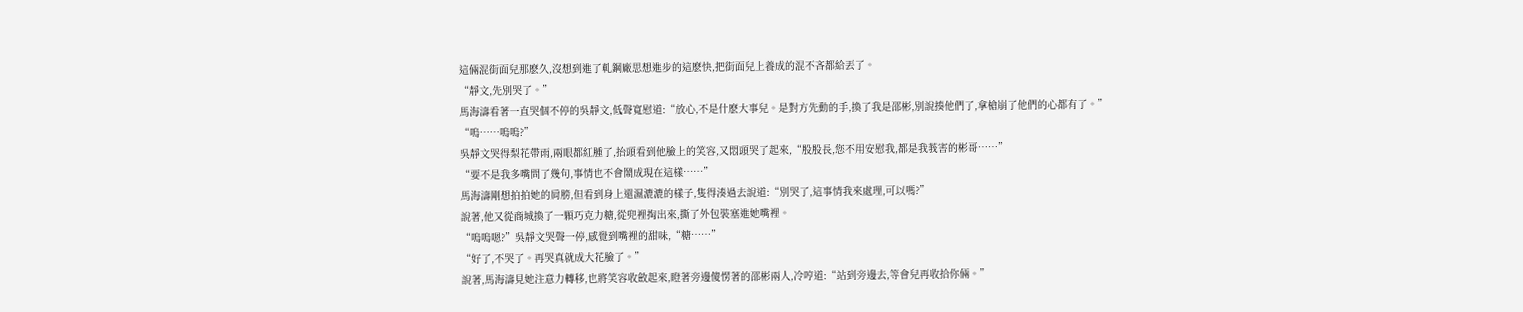這倆混街面兒那麽久,沒想到進了軋鋼廠思想進步的這麽快,把街面兒上養成的混不吝都給丟了。
“靜文,先別哭了。”
馬海濤看著一直哭個不停的吳靜文,低聲寬慰道:“放心,不是什麽大事兒。是對方先動的手,換了我是邵彬,別說揍他們了,拿槍崩了他們的心都有了。”
“嗚……嗚嗚?”
吳靜文哭得梨花帶雨,兩眼都紅腫了,抬頭看到他臉上的笑容,又悶頭哭了起來,“股股長,您不用安慰我,都是我莪害的彬哥……”
“要不是我多嘴問了幾句,事情也不會鬧成現在這樣……”
馬海濤剛想拍拍她的肩膀,但看到身上還濕漉漉的樣子,隻得湊過去說道:“別哭了,這事情我來處理,可以嗎?”
說著,他又從商城換了一顆巧克力糖,從兜裡掏出來,撕了外包裝塞進她嘴裡。
“嗚嗚嗯?”吳靜文哭聲一停,感覺到嘴裡的甜味,“糖……”
“好了,不哭了。再哭真就成大花臉了。”
說著,馬海濤見她注意力轉移,也將笑容收斂起來,瞪著旁邊傻愣著的邵彬兩人,冷哼道:“站到旁邊去,等會兒再收拾你倆。”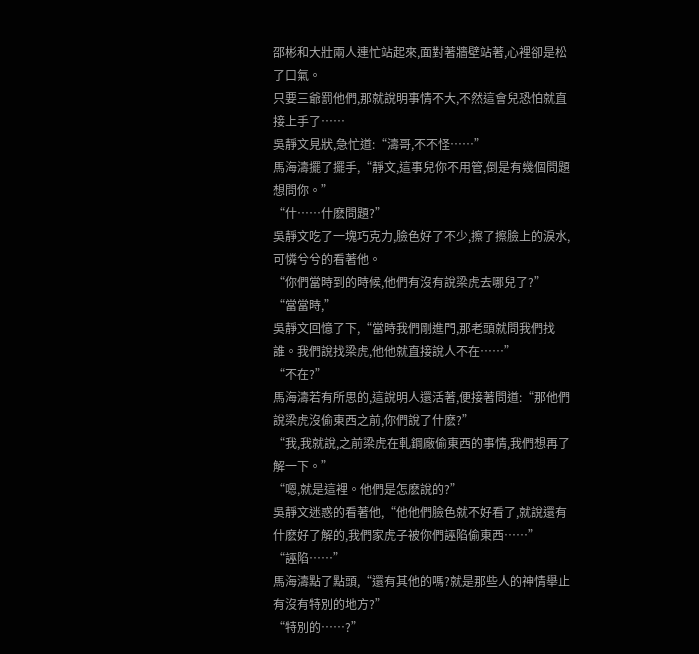邵彬和大壯兩人連忙站起來,面對著牆壁站著,心裡卻是松了口氣。
只要三爺罰他們,那就說明事情不大,不然這會兒恐怕就直接上手了……
吳靜文見狀,急忙道:“濤哥,不不怪……”
馬海濤擺了擺手,“靜文,這事兒你不用管,倒是有幾個問題想問你。”
“什……什麽問題?”
吳靜文吃了一塊巧克力,臉色好了不少,擦了擦臉上的淚水,可憐兮兮的看著他。
“你們當時到的時候,他們有沒有說梁虎去哪兒了?”
“當當時,”
吳靜文回憶了下,“當時我們剛進門,那老頭就問我們找誰。我們說找梁虎,他他就直接說人不在……”
“不在?”
馬海濤若有所思的,這說明人還活著,便接著問道:“那他們說梁虎沒偷東西之前,你們說了什麽?”
“我,我就說,之前梁虎在軋鋼廠偷東西的事情,我們想再了解一下。”
“嗯,就是這裡。他們是怎麽說的?”
吳靜文迷惑的看著他,“他他們臉色就不好看了,就說還有什麽好了解的,我們家虎子被你們誣陷偷東西……”
“誣陷……”
馬海濤點了點頭,“還有其他的嗎?就是那些人的神情舉止有沒有特別的地方?”
“特別的……?”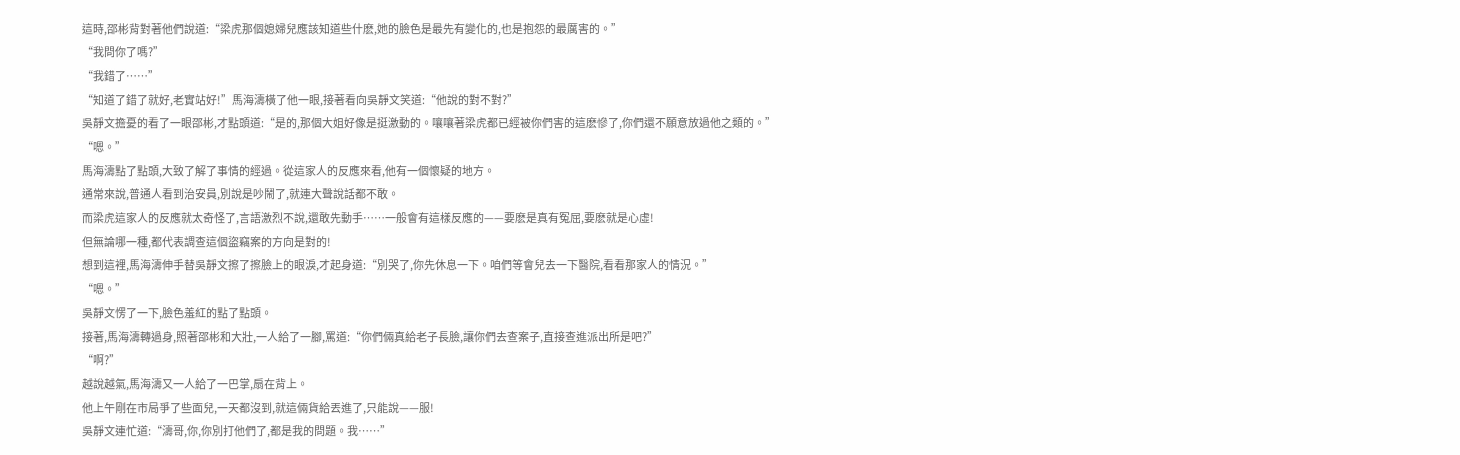這時,邵彬背對著他們說道:“梁虎那個媳婦兒應該知道些什麽,她的臉色是最先有變化的,也是抱怨的最厲害的。”
“我問你了嗎?”
“我錯了……”
“知道了錯了就好,老實站好!”馬海濤橫了他一眼,接著看向吳靜文笑道:“他說的對不對?”
吳靜文擔憂的看了一眼邵彬,才點頭道:“是的,那個大姐好像是挺激動的。嚷嚷著梁虎都已經被你們害的這麽慘了,你們還不願意放過他之類的。”
“嗯。”
馬海濤點了點頭,大致了解了事情的經過。從這家人的反應來看,他有一個懷疑的地方。
通常來說,普通人看到治安員,別說是吵鬧了,就連大聲說話都不敢。
而梁虎這家人的反應就太奇怪了,言語激烈不說,還敢先動手……一般會有這樣反應的——要麽是真有冤屈,要麽就是心虛!
但無論哪一種,都代表調查這個盜竊案的方向是對的!
想到這裡,馬海濤伸手替吳靜文擦了擦臉上的眼淚,才起身道:“別哭了,你先休息一下。咱們等會兒去一下醫院,看看那家人的情況。”
“嗯。”
吳靜文愣了一下,臉色羞紅的點了點頭。
接著,馬海濤轉過身,照著邵彬和大壯,一人給了一腳,罵道:“你們倆真給老子長臉,讓你們去查案子,直接查進派出所是吧?”
“啊?”
越說越氣,馬海濤又一人給了一巴掌,扇在背上。
他上午剛在市局爭了些面兒,一天都沒到,就這倆貨給丟進了,只能說——服!
吳靜文連忙道:“濤哥,你,你別打他們了,都是我的問題。我……”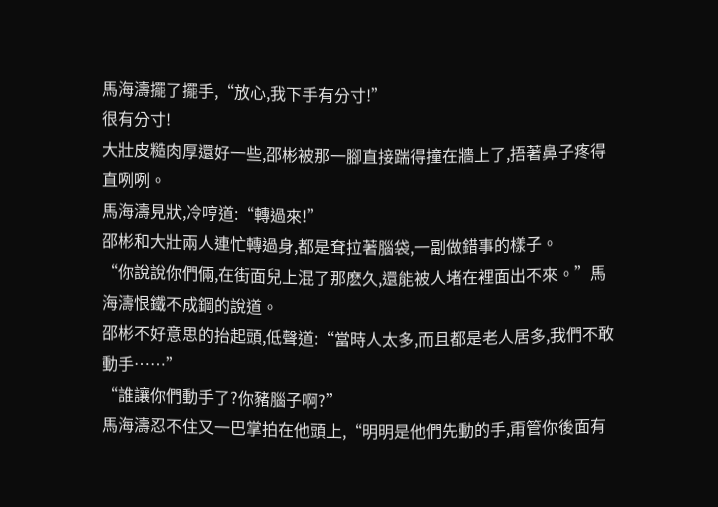馬海濤擺了擺手,“放心,我下手有分寸!”
很有分寸!
大壯皮糙肉厚還好一些,邵彬被那一腳直接踹得撞在牆上了,捂著鼻子疼得直咧咧。
馬海濤見狀,冷哼道:“轉過來!”
邵彬和大壯兩人連忙轉過身,都是耷拉著腦袋,一副做錯事的樣子。
“你說說你們倆,在街面兒上混了那麽久,還能被人堵在裡面出不來。”馬海濤恨鐵不成鋼的說道。
邵彬不好意思的抬起頭,低聲道:“當時人太多,而且都是老人居多,我們不敢動手……”
“誰讓你們動手了?你豬腦子啊?”
馬海濤忍不住又一巴掌拍在他頭上,“明明是他們先動的手,甭管你後面有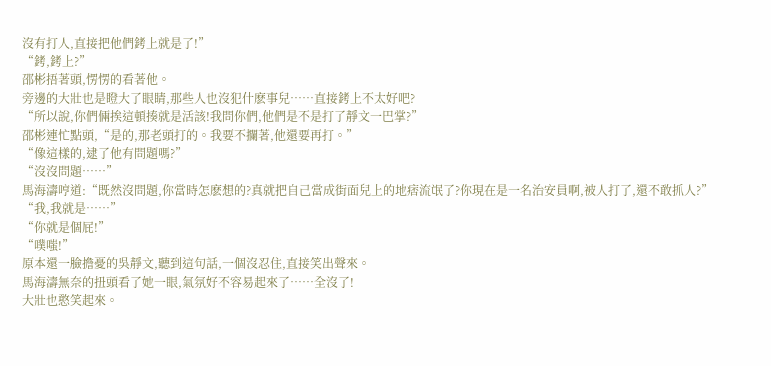沒有打人,直接把他們銬上就是了!”
“銬,銬上?”
邵彬捂著頭,愣愣的看著他。
旁邊的大壯也是瞪大了眼睛,那些人也沒犯什麽事兒……直接銬上不太好吧?
“所以說,你們倆挨這頓揍就是活該!我問你們,他們是不是打了靜文一巴掌?”
邵彬連忙點頭,“是的,那老頭打的。我要不攔著,他還要再打。”
“像這樣的,逮了他有問題嗎?”
“沒沒問題……”
馬海濤哼道:“既然沒問題,你當時怎麽想的?真就把自己當成街面兒上的地痞流氓了?你現在是一名治安員啊,被人打了,還不敢抓人?”
“我,我就是……”
“你就是個屁!”
“噗嗤!”
原本還一臉擔憂的吳靜文,聽到這句話,一個沒忍住,直接笑出聲來。
馬海濤無奈的扭頭看了她一眼,氣氛好不容易起來了……全沒了!
大壯也憨笑起來。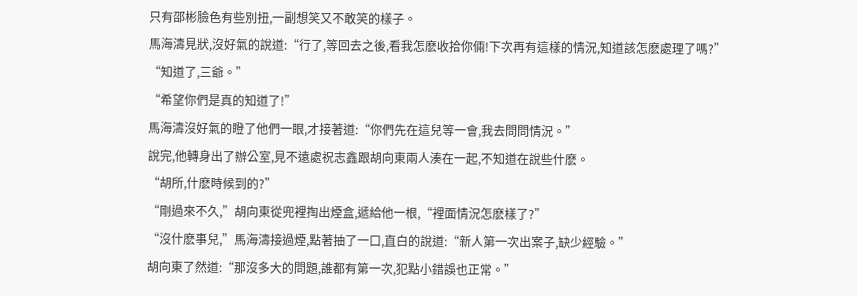只有邵彬臉色有些別扭,一副想笑又不敢笑的樣子。
馬海濤見狀,沒好氣的說道:“行了,等回去之後,看我怎麽收拾你倆!下次再有這樣的情況,知道該怎麽處理了嗎?”
“知道了,三爺。”
“希望你們是真的知道了!”
馬海濤沒好氣的瞪了他們一眼,才接著道:“你們先在這兒等一會,我去問問情況。”
說完,他轉身出了辦公室,見不遠處祝志鑫跟胡向東兩人湊在一起,不知道在說些什麽。
“胡所,什麽時候到的?”
“剛過來不久,”胡向東從兜裡掏出煙盒,遞給他一根,“裡面情況怎麽樣了?”
“沒什麽事兒,”馬海濤接過煙,點著抽了一口,直白的說道:“新人第一次出案子,缺少經驗。”
胡向東了然道:“那沒多大的問題,誰都有第一次,犯點小錯誤也正常。”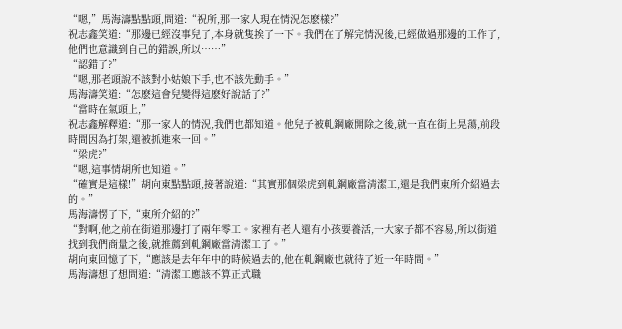“嗯,”馬海濤點點頭,問道:“祝所,那一家人現在情況怎麽樣?”
祝志鑫笑道:“那邊已經沒事兒了,本身就隻挨了一下。我們在了解完情況後,已經做過那邊的工作了,他們也意識到自己的錯誤,所以……”
“認錯了?”
“嗯,那老頭說不該對小姑娘下手,也不該先動手。”
馬海濤笑道:“怎麽這會兒變得這麽好說話了?”
“當時在氣頭上,”
祝志鑫解釋道:“那一家人的情況,我們也都知道。他兒子被軋鋼廠開除之後,就一直在街上晃蕩,前段時間因為打架,還被抓進來一回。”
“梁虎?”
“嗯,這事情胡所也知道。”
“確實是這樣!”胡向東點點頭,接著說道:“其實那個梁虎到軋鋼廠當清潔工,還是我們東所介紹過去的。”
馬海濤愣了下,“東所介紹的?”
“對啊,他之前在街道那邊打了兩年零工。家裡有老人還有小孩要養活,一大家子都不容易,所以街道找到我們商量之後,就推薦到軋鋼廠當清潔工了。”
胡向東回憶了下,“應該是去年年中的時候過去的,他在軋鋼廠也就待了近一年時間。”
馬海濤想了想問道:“清潔工應該不算正式職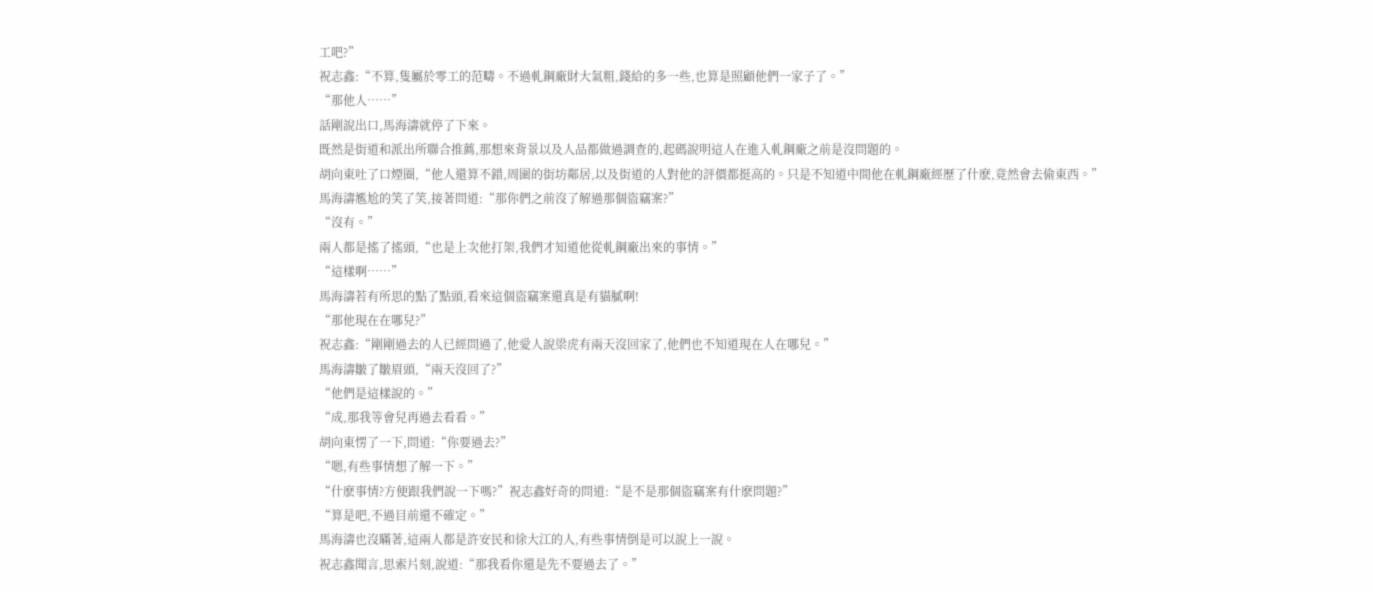工吧?”
祝志鑫:“不算,隻屬於零工的范疇。不過軋鋼廠財大氣粗,錢給的多一些,也算是照顧他們一家子了。”
“那他人……”
話剛說出口,馬海濤就停了下來。
既然是街道和派出所聯合推薦,那想來背景以及人品都做過調查的,起碼說明這人在進入軋鋼廠之前是沒問題的。
胡向東吐了口煙圈,“他人還算不錯,周圍的街坊鄰居,以及街道的人對他的評價都挺高的。只是不知道中間他在軋鋼廠經歷了什麽,竟然會去偷東西。”
馬海濤尷尬的笑了笑,接著問道:“那你們之前沒了解過那個盜竊案?”
“沒有。”
兩人都是搖了搖頭,“也是上次他打架,我們才知道他從軋鋼廠出來的事情。”
“這樣啊……”
馬海濤若有所思的點了點頭,看來這個盜竊案還真是有貓膩啊!
“那他現在在哪兒?”
祝志鑫:“剛剛過去的人已經問過了,他愛人說梁虎有兩天沒回家了,他們也不知道現在人在哪兒。”
馬海濤皺了皺眉頭,“兩天沒回了?”
“他們是這樣說的。”
“成,那我等會兒再過去看看。”
胡向東愣了一下,問道:“你要過去?”
“嗯,有些事情想了解一下。”
“什麽事情?方便跟我們說一下嗎?”祝志鑫好奇的問道:“是不是那個盜竊案有什麽問題?”
“算是吧,不過目前還不確定。”
馬海濤也沒瞞著,這兩人都是許安民和徐大江的人,有些事情倒是可以說上一說。
祝志鑫聞言,思索片刻,說道:“那我看你還是先不要過去了。”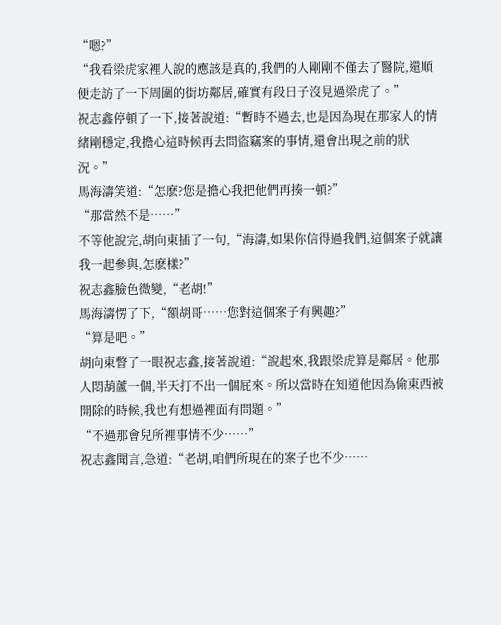“嗯?”
“我看梁虎家裡人說的應該是真的,我們的人剛剛不僅去了醫院,還順便走訪了一下周圍的街坊鄰居,確實有段日子沒見過梁虎了。”
祝志鑫停頓了一下,接著說道:“暫時不過去,也是因為現在那家人的情緒剛穩定,我擔心這時候再去問盜竊案的事情,還會出現之前的狀況。”
馬海濤笑道:“怎麽?您是擔心我把他們再揍一頓?”
“那當然不是……”
不等他說完,胡向東插了一句,“海濤,如果你信得過我們,這個案子就讓我一起參與,怎麽樣?”
祝志鑫臉色微變,“老胡!”
馬海濤愣了下,“額胡哥……您對這個案子有興趣?”
“算是吧。”
胡向東瞥了一眼祝志鑫,接著說道:“說起來,我跟梁虎算是鄰居。他那人悶葫蘆一個,半天打不出一個屁來。所以當時在知道他因為偷東西被開除的時候,我也有想過裡面有問題。”
“不過那會兒所裡事情不少……”
祝志鑫聞言,急道:“老胡,咱們所現在的案子也不少……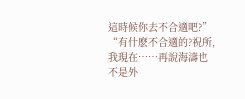這時候你去不合適吧?”
“有什麽不合適的?祝所,我現在……再說海濤也不是外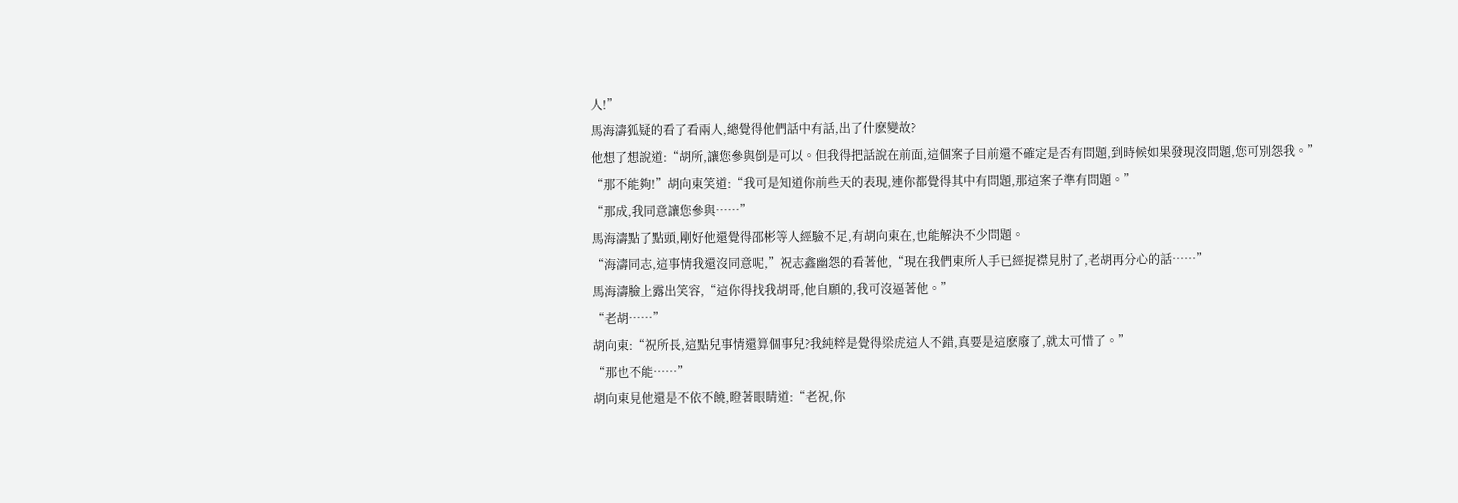人!”
馬海濤狐疑的看了看兩人,總覺得他們話中有話,出了什麽變故?
他想了想說道:“胡所,讓您參與倒是可以。但我得把話說在前面,這個案子目前還不確定是否有問題,到時候如果發現沒問題,您可別怨我。”
“那不能夠!”胡向東笑道:“我可是知道你前些天的表現,連你都覺得其中有問題,那這案子準有問題。”
“那成,我同意讓您參與……”
馬海濤點了點頭,剛好他還覺得邵彬等人經驗不足,有胡向東在,也能解決不少問題。
“海濤同志,這事情我還沒同意呢,”祝志鑫幽怨的看著他,“現在我們東所人手已經捉襟見肘了,老胡再分心的話……”
馬海濤臉上露出笑容,“這你得找我胡哥,他自願的,我可沒逼著他。”
“老胡……”
胡向東:“祝所長,這點兒事情還算個事兒?我純粹是覺得梁虎這人不錯,真要是這麽廢了,就太可惜了。”
“那也不能……”
胡向東見他還是不依不饒,瞪著眼睛道:“老祝,你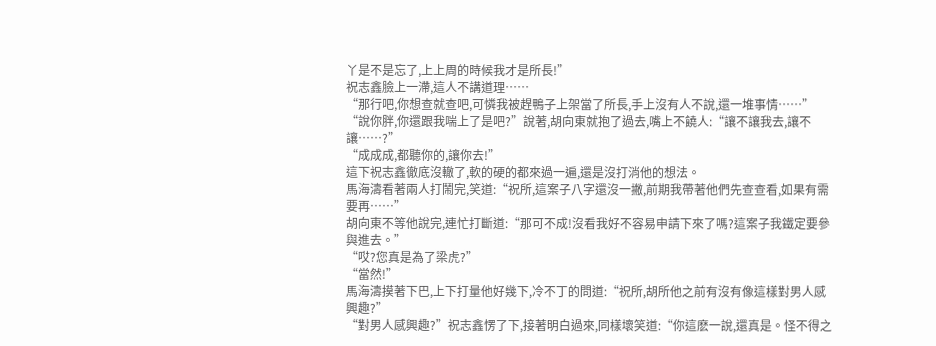丫是不是忘了,上上周的時候我才是所長!”
祝志鑫臉上一滯,這人不講道理……
“那行吧,你想查就查吧,可憐我被趕鴨子上架當了所長,手上沒有人不說,還一堆事情……”
“說你胖,你還跟我喘上了是吧?”說著,胡向東就抱了過去,嘴上不饒人:“讓不讓我去,讓不讓……?”
“成成成,都聽你的,讓你去!”
這下祝志鑫徹底沒轍了,軟的硬的都來過一遍,還是沒打消他的想法。
馬海濤看著兩人打鬧完,笑道:“祝所,這案子八字還沒一撇,前期我帶著他們先查查看,如果有需要再……”
胡向東不等他說完,連忙打斷道:“那可不成!沒看我好不容易申請下來了嗎?這案子我鐵定要參與進去。”
“哎?您真是為了梁虎?”
“當然!”
馬海濤摸著下巴,上下打量他好幾下,冷不丁的問道:“祝所,胡所他之前有沒有像這樣對男人感興趣?”
“對男人感興趣?”祝志鑫愣了下,接著明白過來,同樣壞笑道:“你這麽一說,還真是。怪不得之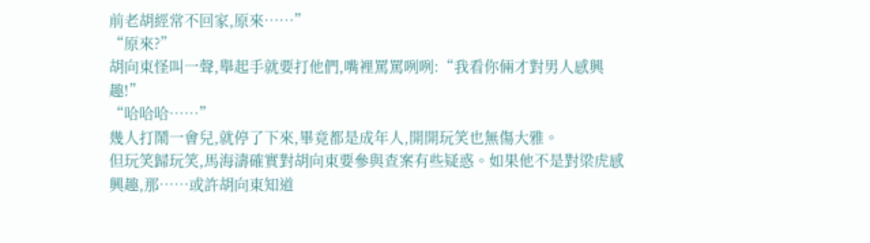前老胡經常不回家,原來……”
“原來?”
胡向東怪叫一聲,舉起手就要打他們,嘴裡罵罵咧咧:“我看你倆才對男人感興趣!”
“哈哈哈……”
幾人打鬧一會兒,就停了下來,畢竟都是成年人,開開玩笑也無傷大雅。
但玩笑歸玩笑,馬海濤確實對胡向東要參與查案有些疑惑。如果他不是對梁虎感興趣,那……或許胡向東知道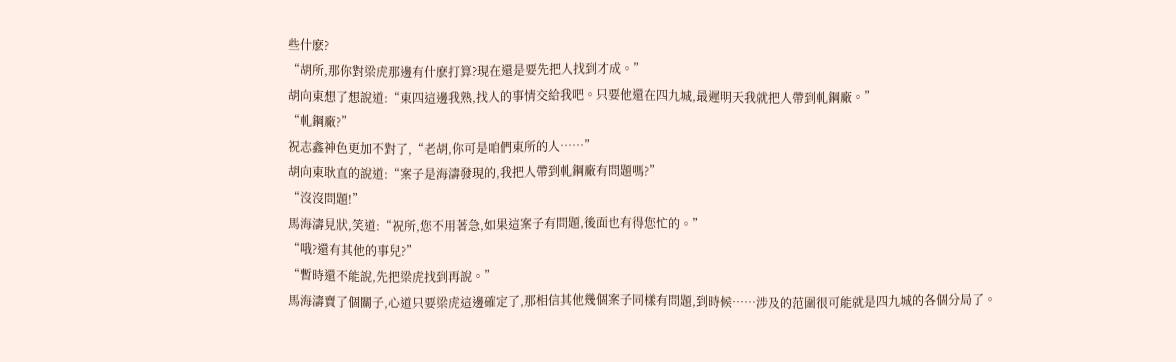些什麽?
“胡所,那你對梁虎那邊有什麽打算?現在還是要先把人找到才成。”
胡向東想了想說道:“東四這邊我熟,找人的事情交給我吧。只要他還在四九城,最遲明天我就把人帶到軋鋼廠。”
“軋鋼廠?”
祝志鑫神色更加不對了,“老胡,你可是咱們東所的人……”
胡向東耿直的說道:“案子是海濤發現的,我把人帶到軋鋼廠有問題嗎?”
“沒沒問題!”
馬海濤見狀,笑道:“祝所,您不用著急,如果這案子有問題,後面也有得您忙的。”
“哦?還有其他的事兒?”
“暫時還不能說,先把梁虎找到再說。”
馬海濤賣了個關子,心道只要梁虎這邊確定了,那相信其他幾個案子同樣有問題,到時候……涉及的范圍很可能就是四九城的各個分局了。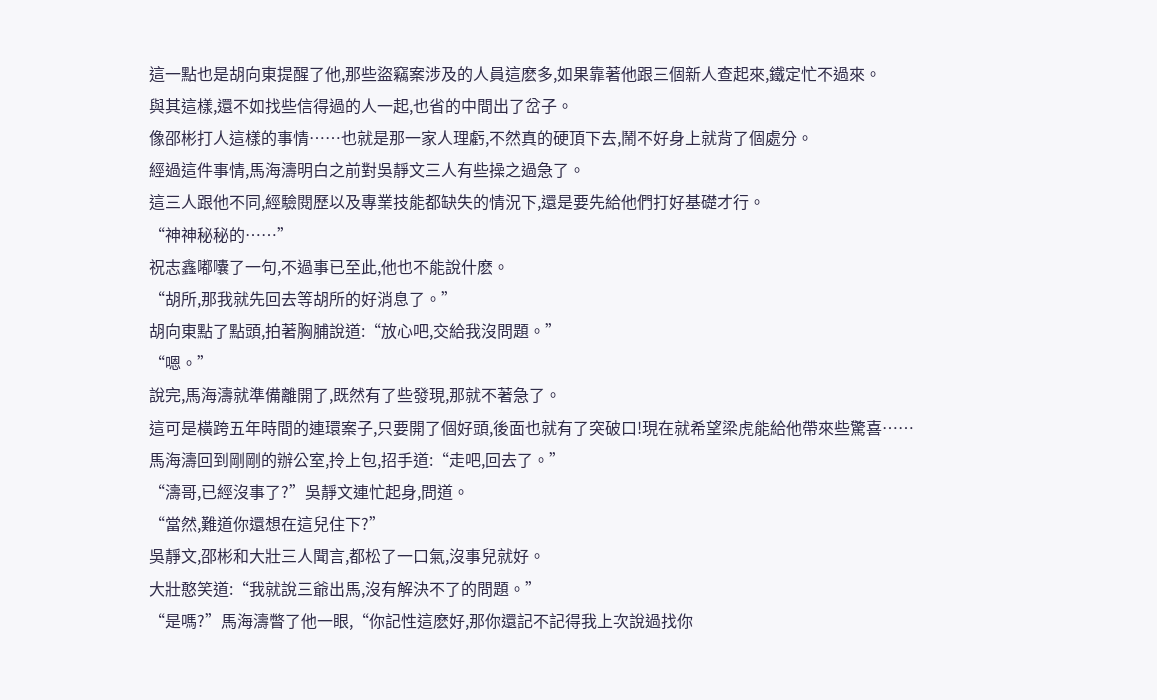這一點也是胡向東提醒了他,那些盜竊案涉及的人員這麽多,如果靠著他跟三個新人查起來,鐵定忙不過來。
與其這樣,還不如找些信得過的人一起,也省的中間出了岔子。
像邵彬打人這樣的事情……也就是那一家人理虧,不然真的硬頂下去,鬧不好身上就背了個處分。
經過這件事情,馬海濤明白之前對吳靜文三人有些操之過急了。
這三人跟他不同,經驗閱歷以及專業技能都缺失的情況下,還是要先給他們打好基礎才行。
“神神秘秘的……”
祝志鑫嘟囔了一句,不過事已至此,他也不能說什麽。
“胡所,那我就先回去等胡所的好消息了。”
胡向東點了點頭,拍著胸脯說道:“放心吧,交給我沒問題。”
“嗯。”
說完,馬海濤就準備離開了,既然有了些發現,那就不著急了。
這可是橫跨五年時間的連環案子,只要開了個好頭,後面也就有了突破口!現在就希望梁虎能給他帶來些驚喜……
馬海濤回到剛剛的辦公室,拎上包,招手道:“走吧,回去了。”
“濤哥,已經沒事了?”吳靜文連忙起身,問道。
“當然,難道你還想在這兒住下?”
吳靜文,邵彬和大壯三人聞言,都松了一口氣,沒事兒就好。
大壯憨笑道:“我就說三爺出馬,沒有解決不了的問題。”
“是嗎?”馬海濤瞥了他一眼,“你記性這麽好,那你還記不記得我上次說過找你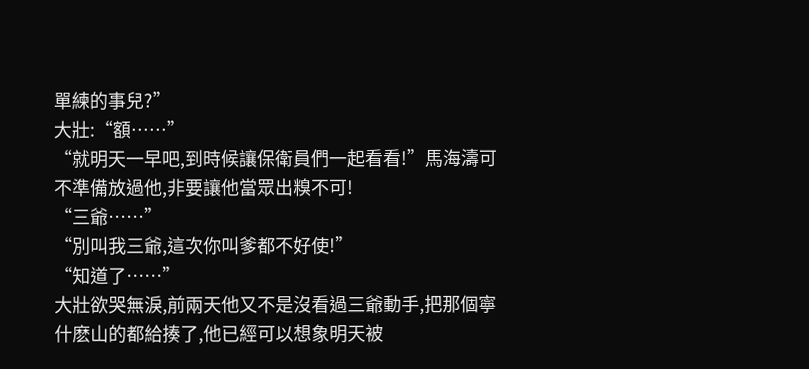單練的事兒?”
大壯:“額……”
“就明天一早吧,到時候讓保衛員們一起看看!”馬海濤可不準備放過他,非要讓他當眾出糗不可!
“三爺……”
“別叫我三爺,這次你叫爹都不好使!”
“知道了……”
大壯欲哭無淚,前兩天他又不是沒看過三爺動手,把那個寧什麽山的都給揍了,他已經可以想象明天被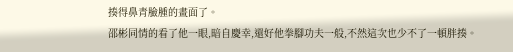揍得鼻青臉腫的畫面了。
邵彬同情的看了他一眼,暗自慶幸,還好他拳腳功夫一般,不然這次也少不了一頓胖揍。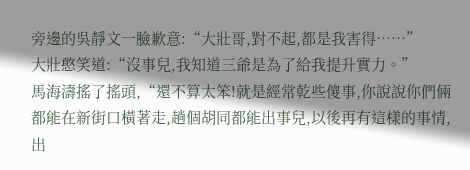旁邊的吳靜文一臉歉意:“大壯哥,對不起,都是我害得……”
大壯憨笑道:“沒事兒,我知道三爺是為了給我提升實力。”
馬海濤搖了搖頭,“還不算太笨!就是經常乾些傻事,你說說你們倆都能在新街口橫著走,趟個胡同都能出事兒,以後再有這樣的事情,出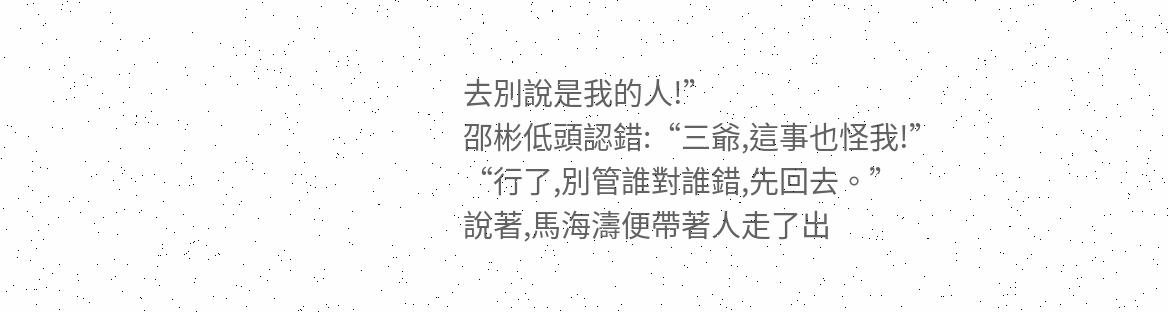去別說是我的人!”
邵彬低頭認錯:“三爺,這事也怪我!”
“行了,別管誰對誰錯,先回去。”
說著,馬海濤便帶著人走了出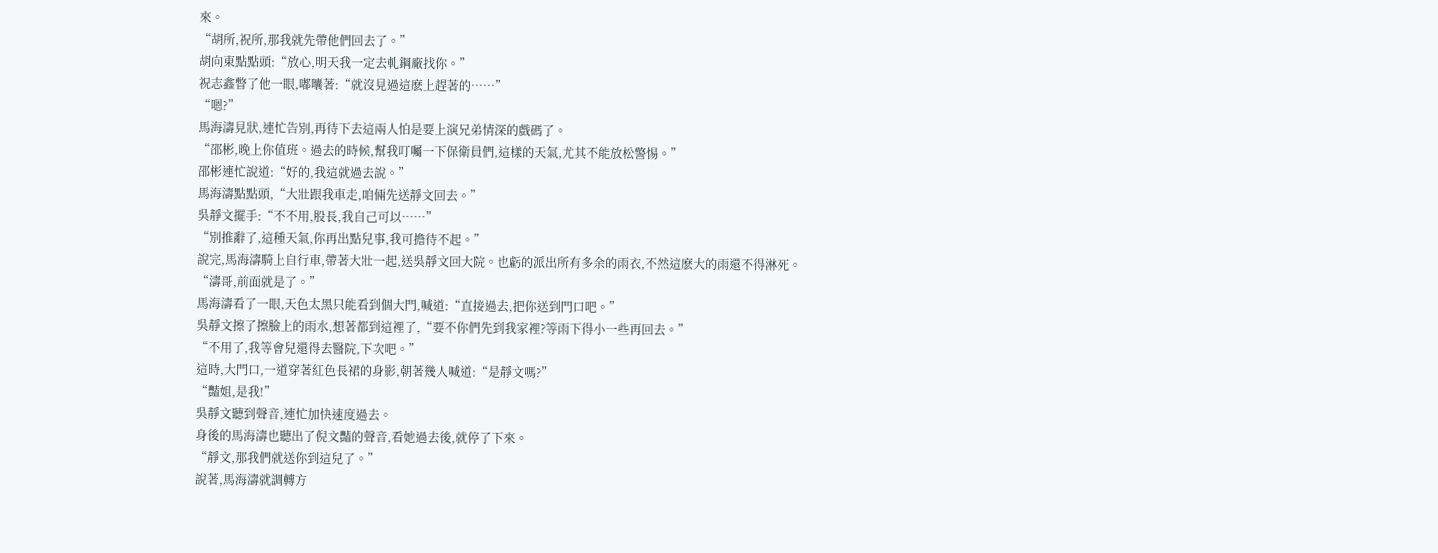來。
“胡所,祝所,那我就先帶他們回去了。”
胡向東點點頭:“放心,明天我一定去軋鋼廠找你。”
祝志鑫瞥了他一眼,嘟囔著:“就沒見過這麽上趕著的……”
“嗯?”
馬海濤見狀,連忙告別,再待下去這兩人怕是要上演兄弟情深的戲碼了。
“邵彬,晚上你值班。過去的時候,幫我叮囑一下保衛員們,這樣的天氣,尤其不能放松警惕。”
邵彬連忙說道:“好的,我這就過去說。”
馬海濤點點頭,“大壯跟我車走,咱倆先送靜文回去。”
吳靜文擺手:“不不用,股長,我自己可以……”
“別推辭了,這種天氣,你再出點兒事,我可擔待不起。”
說完,馬海濤騎上自行車,帶著大壯一起,送吳靜文回大院。也虧的派出所有多余的雨衣,不然這麽大的雨還不得淋死。
“濤哥,前面就是了。”
馬海濤看了一眼,天色太黑只能看到個大門,喊道:“直接過去,把你送到門口吧。”
吳靜文擦了擦臉上的雨水,想著都到這裡了,“要不你們先到我家裡?等雨下得小一些再回去。”
“不用了,我等會兒還得去醫院,下次吧。”
這時,大門口,一道穿著紅色長裙的身影,朝著幾人喊道:“是靜文嗎?”
“豔姐,是我!”
吳靜文聽到聲音,連忙加快速度過去。
身後的馬海濤也聽出了倪文豔的聲音,看她過去後,就停了下來。
“靜文,那我們就送你到這兒了。”
說著,馬海濤就調轉方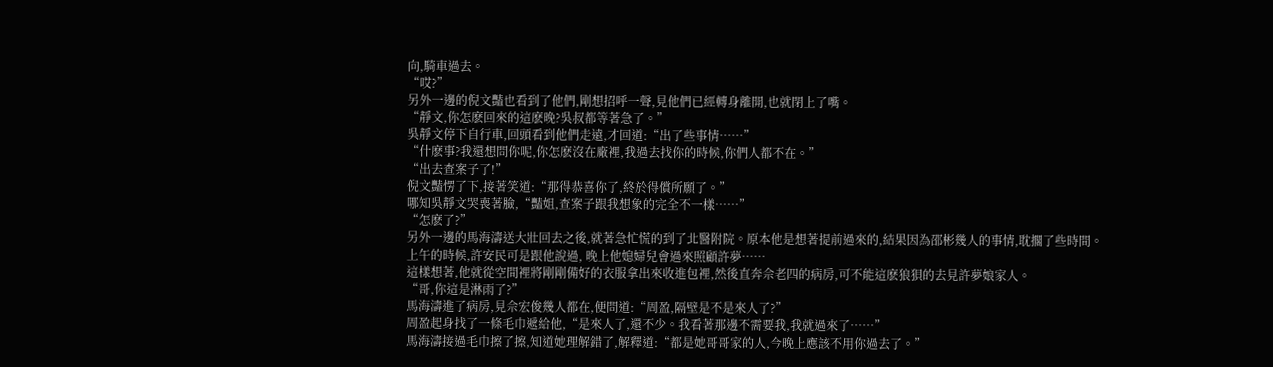向,騎車過去。
“哎?”
另外一邊的倪文豔也看到了他們,剛想招呼一聲,見他們已經轉身離開,也就閉上了嘴。
“靜文,你怎麽回來的這麽晚?吳叔都等著急了。”
吳靜文停下自行車,回頭看到他們走遠,才回道:“出了些事情……”
“什麽事?我還想問你呢,你怎麽沒在廠裡,我過去找你的時候,你們人都不在。”
“出去查案子了!”
倪文豔愣了下,接著笑道:“那得恭喜你了,終於得償所願了。”
哪知吳靜文哭喪著臉,“豔姐,查案子跟我想象的完全不一樣……”
“怎麽了?”
另外一邊的馬海濤送大壯回去之後,就著急忙慌的到了北醫附院。原本他是想著提前過來的,結果因為邵彬幾人的事情,耽擱了些時間。
上午的時候,許安民可是跟他說過, 晚上他媳婦兒會過來照顧許夢……
這樣想著,他就從空間裡將剛剛備好的衣服拿出來收進包裡,然後直奔佘老四的病房,可不能這麽狼狽的去見許夢娘家人。
“哥,你這是淋雨了?”
馬海濤進了病房,見佘宏俊幾人都在,便問道:“周盈,隔壁是不是來人了?”
周盈起身找了一條毛巾遞給他,“是來人了,還不少。我看著那邊不需要我,我就過來了……”
馬海濤接過毛巾擦了擦,知道她理解錯了,解釋道:“都是她哥哥家的人,今晚上應該不用你過去了。”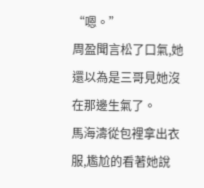“嗯。”
周盈聞言松了口氣,她還以為是三哥見她沒在那邊生氣了。
馬海濤從包裡拿出衣服,尷尬的看著她說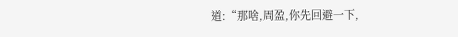道:“那啥,周盈,你先回避一下,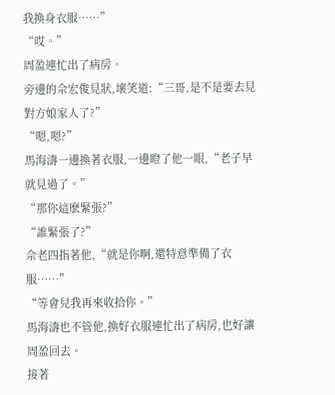我換身衣服……”
“哎。”
周盈連忙出了病房。
旁邊的佘宏俊見狀,壞笑道:“三哥,是不是要去見對方娘家人了?”
“嗯,嗯?”
馬海濤一邊換著衣服,一邊瞪了他一眼,“老子早就見過了。”
“那你這麽緊張?”
“誰緊張了?”
佘老四指著他,“就是你啊,還特意準備了衣服……”
“等會兒我再來收拾你。”
馬海濤也不管他,換好衣服連忙出了病房,也好讓周盈回去。
接著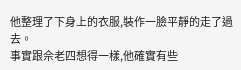他整理了下身上的衣服,裝作一臉平靜的走了過去。
事實跟佘老四想得一樣,他確實有些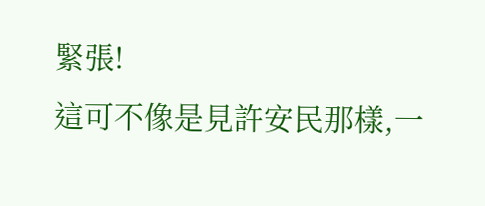緊張!
這可不像是見許安民那樣,一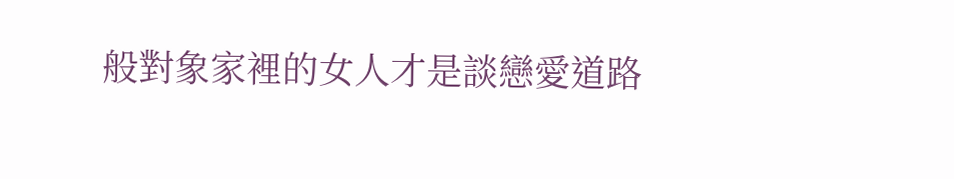般對象家裡的女人才是談戀愛道路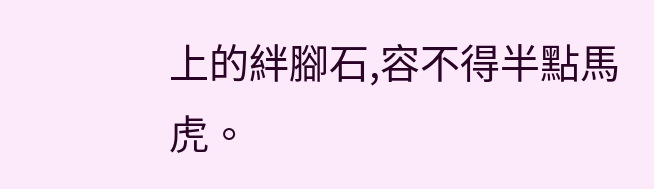上的絆腳石,容不得半點馬虎。